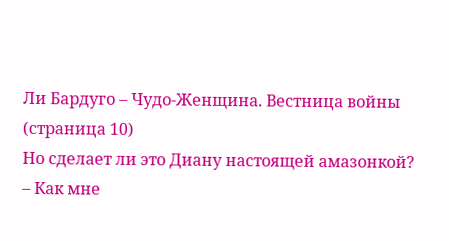Ли Бардуго – Чудо-Женщина. Вестница войны (страница 10)
Но сделает ли это Диану настоящей амазонкой?
– Как мне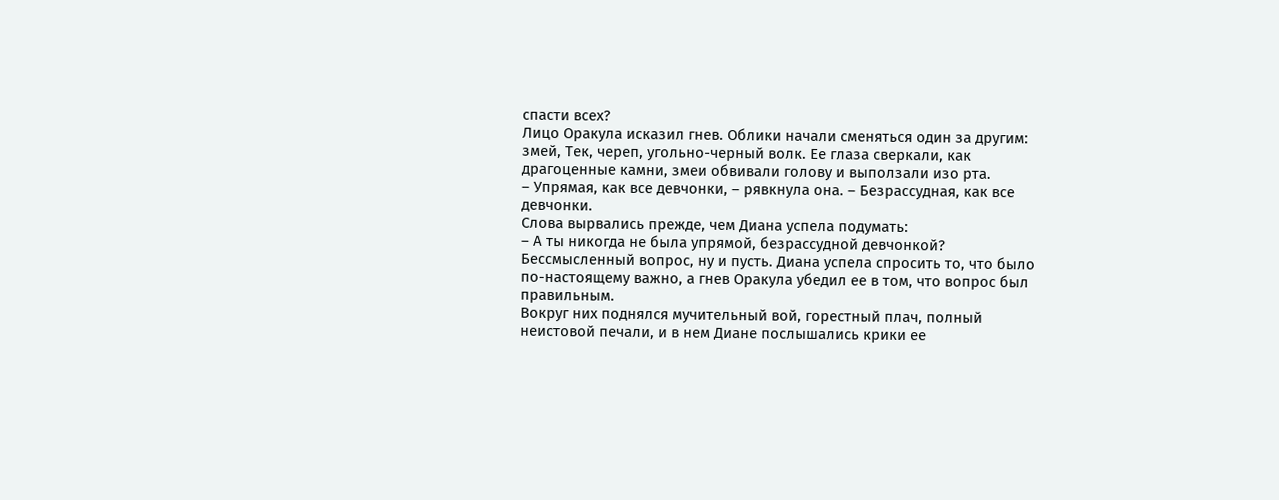спасти всех?
Лицо Оракула исказил гнев. Облики начали сменяться один за другим: змей, Тек, череп, угольно-черный волк. Ее глаза сверкали, как драгоценные камни, змеи обвивали голову и выползали изо рта.
– Упрямая, как все девчонки, – рявкнула она. – Безрассудная, как все девчонки.
Слова вырвались прежде, чем Диана успела подумать:
– А ты никогда не была упрямой, безрассудной девчонкой?
Бессмысленный вопрос, ну и пусть. Диана успела спросить то, что было по-настоящему важно, а гнев Оракула убедил ее в том, что вопрос был правильным.
Вокруг них поднялся мучительный вой, горестный плач, полный неистовой печали, и в нем Диане послышались крики ее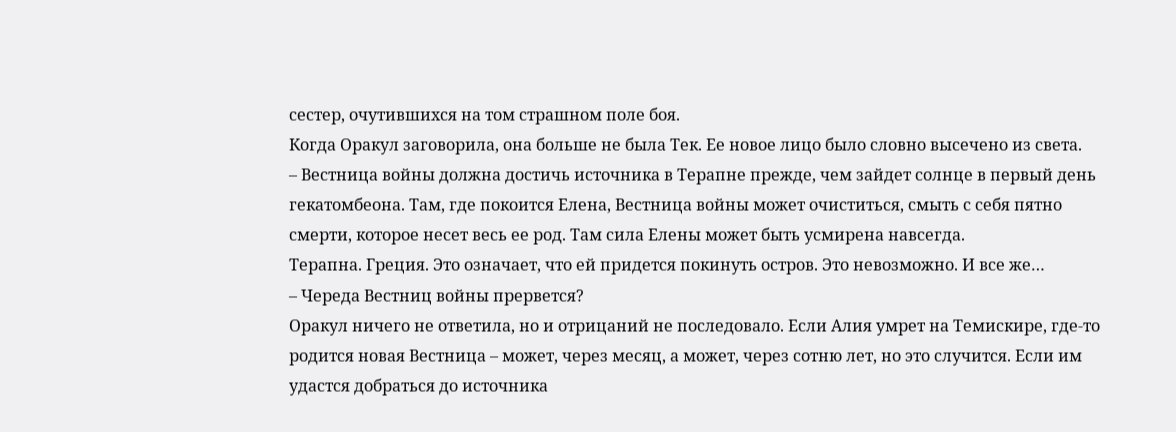сестер, очутившихся на том страшном поле боя.
Когда Оракул заговорила, она больше не была Тек. Ее новое лицо было словно высечено из света.
– Вестница войны должна достичь источника в Терапне прежде, чем зайдет солнце в первый день гекатомбеона. Там, где покоится Елена, Вестница войны может очиститься, смыть с себя пятно смерти, которое несет весь ее род. Там сила Елены может быть усмирена навсегда.
Терапна. Греция. Это означает, что ей придется покинуть остров. Это невозможно. И все же…
– Череда Вестниц войны прервется?
Оракул ничего не ответила, но и отрицаний не последовало. Если Алия умрет на Темискире, где-то родится новая Вестница – может, через месяц, а может, через сотню лет, но это случится. Если им удастся добраться до источника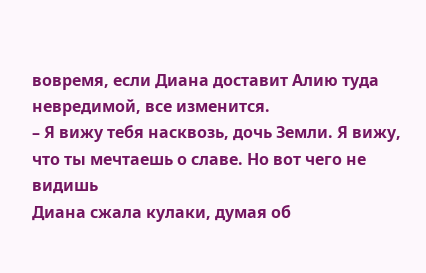вовремя, если Диана доставит Алию туда невредимой, все изменится.
– Я вижу тебя насквозь, дочь Земли. Я вижу, что ты мечтаешь о славе. Но вот чего не видишь
Диана сжала кулаки, думая об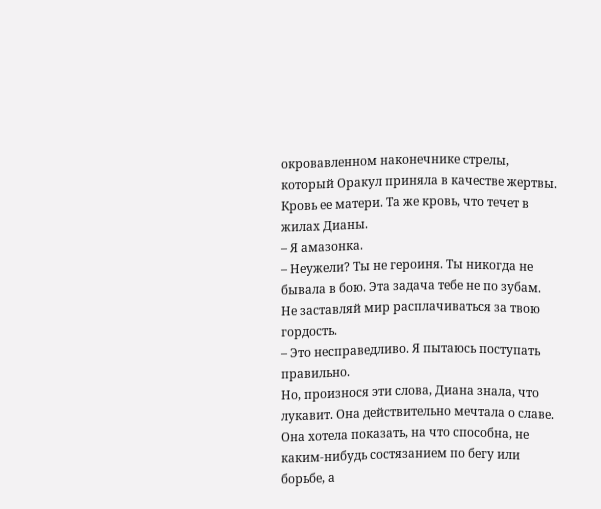окровавленном наконечнике стрелы, который Оракул приняла в качестве жертвы. Кровь ее матери. Та же кровь, что течет в жилах Дианы.
– Я амазонка.
– Неужели? Ты не героиня. Ты никогда не бывала в бою. Эта задача тебе не по зубам. Не заставляй мир расплачиваться за твою гордость.
– Это несправедливо. Я пытаюсь поступать правильно.
Но, произнося эти слова, Диана знала, что лукавит. Она действительно мечтала о славе. Она хотела показать, на что способна, не каким-нибудь состязанием по бегу или борьбе, а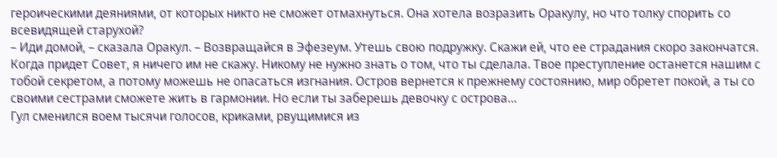героическими деяниями, от которых никто не сможет отмахнуться. Она хотела возразить Оракулу, но что толку спорить со всевидящей старухой?
– Иди домой, – сказала Оракул. – Возвращайся в Эфезеум. Утешь свою подружку. Скажи ей, что ее страдания скоро закончатся. Когда придет Совет, я ничего им не скажу. Никому не нужно знать о том, что ты сделала. Твое преступление останется нашим с тобой секретом, а потому можешь не опасаться изгнания. Остров вернется к прежнему состоянию, мир обретет покой, а ты со своими сестрами сможете жить в гармонии. Но если ты заберешь девочку с острова…
Гул сменился воем тысячи голосов, криками, рвущимися из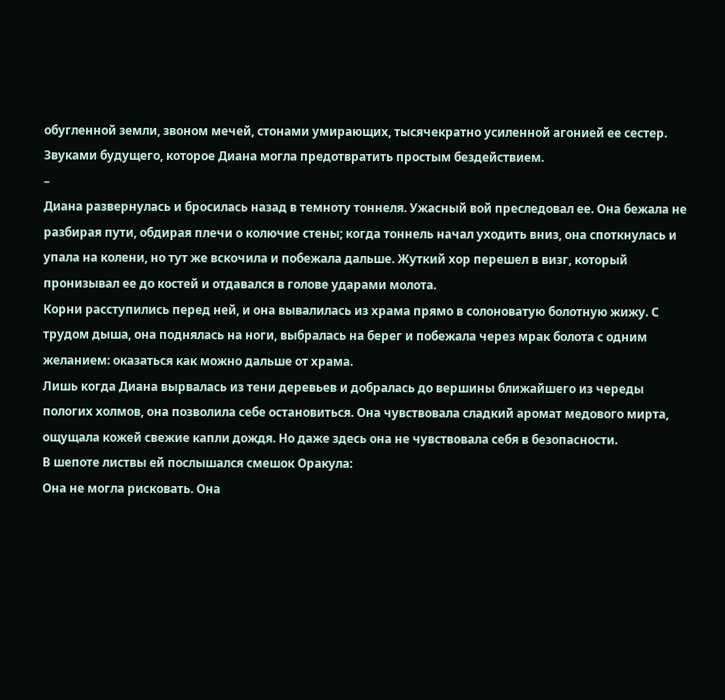обугленной земли, звоном мечей, стонами умирающих, тысячекратно усиленной агонией ее сестер. Звуками будущего, которое Диана могла предотвратить простым бездействием.
–
Диана развернулась и бросилась назад в темноту тоннеля. Ужасный вой преследовал ее. Она бежала не разбирая пути, обдирая плечи о колючие стены; когда тоннель начал уходить вниз, она споткнулась и упала на колени, но тут же вскочила и побежала дальше. Жуткий хор перешел в визг, который пронизывал ее до костей и отдавался в голове ударами молота.
Корни расступились перед ней, и она вывалилась из храма прямо в солоноватую болотную жижу. С трудом дыша, она поднялась на ноги, выбралась на берег и побежала через мрак болота с одним желанием: оказаться как можно дальше от храма.
Лишь когда Диана вырвалась из тени деревьев и добралась до вершины ближайшего из череды пологих холмов, она позволила себе остановиться. Она чувствовала сладкий аромат медового мирта, ощущала кожей свежие капли дождя. Но даже здесь она не чувствовала себя в безопасности.
В шепоте листвы ей послышался смешок Оракула:
Она не могла рисковать. Она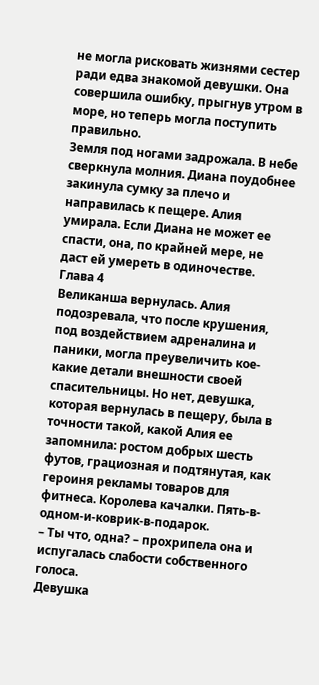не могла рисковать жизнями сестер ради едва знакомой девушки. Она совершила ошибку, прыгнув утром в море, но теперь могла поступить правильно.
Земля под ногами задрожала. В небе сверкнула молния. Диана поудобнее закинула сумку за плечо и направилась к пещере. Алия умирала. Если Диана не может ее спасти, она, по крайней мере, не даст ей умереть в одиночестве.
Глава 4
Великанша вернулась. Алия подозревала, что после крушения, под воздействием адреналина и паники, могла преувеличить кое-какие детали внешности своей спасительницы. Но нет, девушка, которая вернулась в пещеру, была в точности такой, какой Алия ее запомнила: ростом добрых шесть футов, грациозная и подтянутая, как героиня рекламы товаров для фитнеса. Королева качалки. Пять-в-одном-и-коврик-в-подарок.
– Ты что, одна? – прохрипела она и испугалась слабости собственного голоса.
Девушка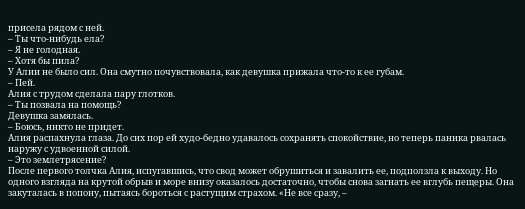присела рядом с ней.
– Ты что-нибудь ела?
– Я не голодная.
– Хотя бы пила?
У Алии не было сил. Она смутно почувствовала, как девушка прижала что-то к ее губам.
– Пей.
Алия с трудом сделала пару глотков.
– Ты позвала на помощь?
Девушка замялась.
– Боюсь, никто не придет.
Алия распахнула глаза. До сих пор ей худо-бедно удавалось сохранять спокойствие, но теперь паника рвалась наружу с удвоенной силой.
– Это землетрясение?
После первого толчка Алия, испугавшись, что свод может обрушиться и завалить ее, подползла к выходу. Но одного взгляда на крутой обрыв и море внизу оказалось достаточно, чтобы снова загнать ее вглубь пещеры. Она закуталась в попону, пытаясь бороться с растущим страхом. «Не все сразу, –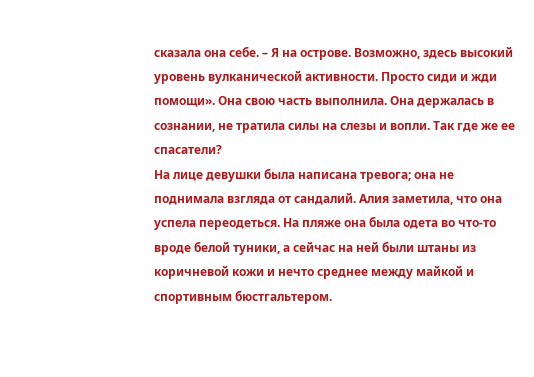сказала она себе. – Я на острове. Возможно, здесь высокий уровень вулканической активности. Просто сиди и жди помощи». Она свою часть выполнила. Она держалась в сознании, не тратила силы на слезы и вопли. Так где же ее спасатели?
На лице девушки была написана тревога; она не поднимала взгляда от сандалий. Алия заметила, что она успела переодеться. На пляже она была одета во что-то вроде белой туники, а сейчас на ней были штаны из коричневой кожи и нечто среднее между майкой и спортивным бюстгальтером.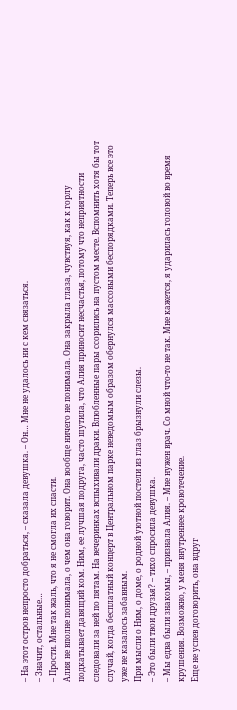– На этот остров непросто добраться, – сказала девушка. – Он… Мне не удалось ни с кем связаться.
– Значит, остальные…
– Прости. Мне так жаль, что я не смогла их спасти.
Алия не вполне понимала, о чем она говорит. Она вообще ничего не понимала. Она закрыла глаза, чувствуя, как к горлу подкатывает давящий ком. Ним, ее лучшая подруга, часто шутила, что Алия приносит несчастья, потому что неприятности следовали за ней по пятам. На вечеринках вспыхивали драки. Влюбленные пары ссорились на пустом месте. Вспомнить хотя бы тот случай, когда бесплатный концерт в Центральном парке неведомым образом обернулся массовыми беспорядками. Теперь все это уже не казалось забавным.
При мысли о Ним, о доме, о родной уютной постели из глаз брызнули слезы.
– Это были твои друзья? – тихо спросила девушка.
– Мы едва были знакомы, – признала Алия. – Мне нужен врач. Со мной что-то не так. Мне кажется, я ударилась головой во время крушения. Возможно, у меня внутреннее кровотечение.
Еще не успев договорить, она вдруг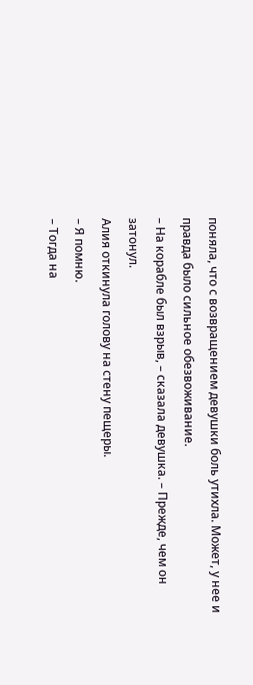поняла, что с возвращением девушки боль утихла. Может, у нее и правда было сильное обезвоживание.
– На корабле был взрыв, – сказала девушка. – Прежде, чем он затонул.
Алия откинула голову на стену пещеры.
– Я помню.
– Тогда на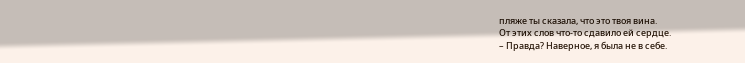пляже ты сказала, что это твоя вина.
От этих слов что-то сдавило ей сердце.
– Правда? Наверное, я была не в себе.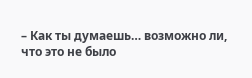– Как ты думаешь… возможно ли, что это не было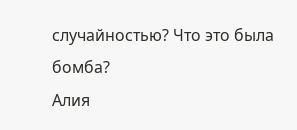случайностью? Что это была бомба?
Алия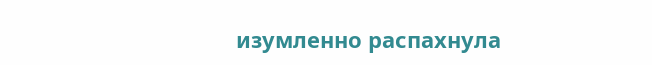изумленно распахнула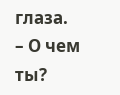глаза.
– О чем ты?